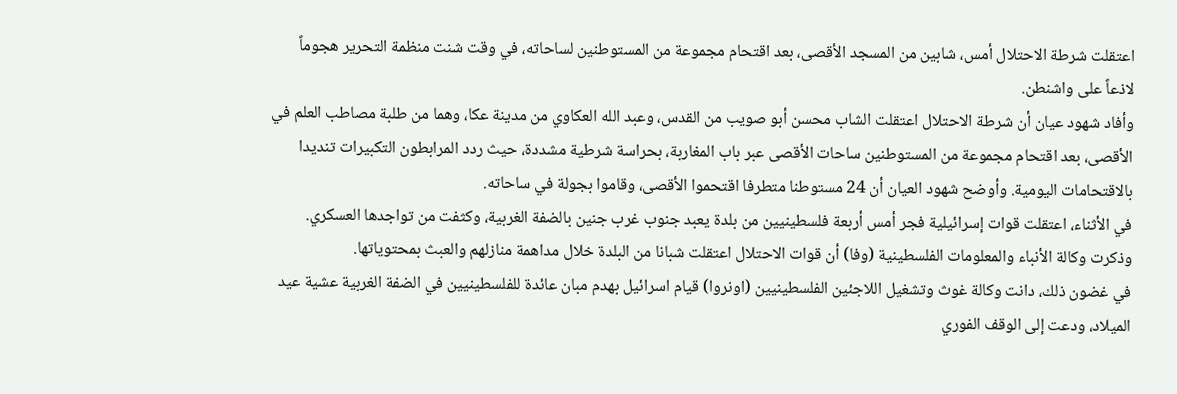اعتقلت شرطة الاحتلال أمس، شابين من المسجد الأقصى، بعد اقتحام مجموعة من المستوطنين لساحاته، في وقت شنت منظمة التحرير هجوماً لاذعاً على واشنطن.
وأفاد شهود عيان أن شرطة الاحتلال اعتقلت الشاب محسن أبو صويب من القدس، وعبد الله العكاوي من مدينة عكا، وهما من طلبة مصاطب العلم في الأقصى، بعد اقتحام مجموعة من المستوطنين ساحات الأقصى عبر باب المغاربة، بحراسة شرطية مشددة، حيث ردد المرابطون التكبيرات تنديدا بالاقتحامات اليومية. وأوضح شهود العيان أن 24 مستوطنا متطرفا اقتحموا الأقصى، وقاموا بجولة في ساحاته.
في الأثناء، اعتقلت قوات إسرائيلية فجر أمس أربعة فلسطينيين من بلدة يعبد جنوب غرب جنين بالضفة الغربية، وكثفت من تواجدها العسكري.
وذكرت وكالة الأنباء والمعلومات الفلسطينية (وفا) أن قوات الاحتلال اعتقلت شبانا من البلدة خلال مداهمة منازلهم والعبث بمحتوياتها.
في غضون ذلك، دانت وكالة غوث وتشغيل اللاجئين الفلسطينيين (اونروا) قيام اسرائيل بهدم مبان عائدة للفلسطينيين في الضفة الغربية عشية عيد الميلاد، ودعت إلى الوقف الفوري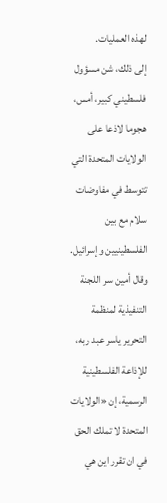لهذه العمليات.
إلى ذلك، شن مسؤول فلسطيني كبير، أمس، هجوما لاذعا على الولايات المتحدة التي تتوسط في مفاوضات سلام مع بين الفلسطينيين وإسرائيل.
وقال أمين سر اللجنة التنفيذية لمنظمة التحرير ياسر عبد ربه، للإذاعة الفلسطينية الرسمية، إن «الولايات المتحدة لا تملك الحق في ان تقرر اين هي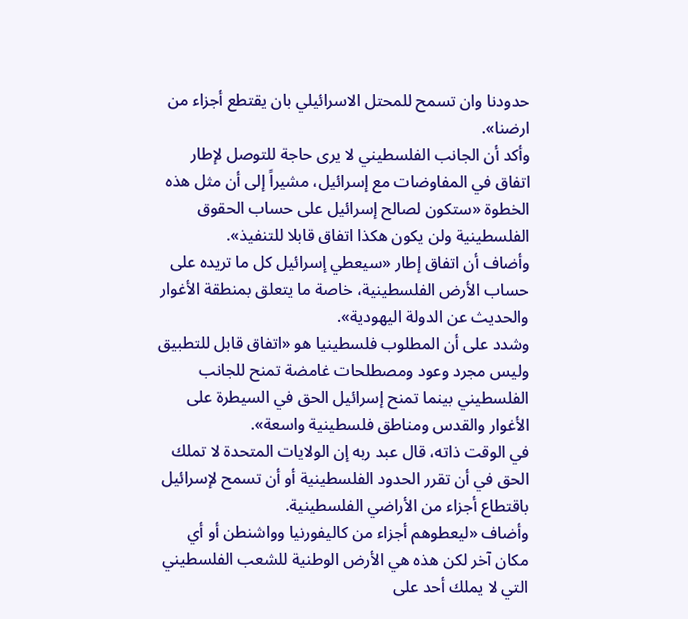حدودنا وان تسمح للمحتل الاسرائيلي بان يقتطع أجزاء من ارضنا».
وأكد أن الجانب الفلسطيني لا يرى حاجة للتوصل لإطار اتفاق في المفاوضات مع إسرائيل، مشيراً إلى أن مثل هذه الخطوة «ستكون لصالح إسرائيل على حساب الحقوق الفلسطينية ولن يكون هكذا اتفاق قابلا للتنفيذ».
وأضاف أن اتفاق إطار «سيعطي إسرائيل كل ما تريده على حساب الأرض الفلسطينية، خاصة ما يتعلق بمنطقة الأغوار والحديث عن الدولة اليهودية».
وشدد على أن المطلوب فلسطينيا هو «اتفاق قابل للتطبيق وليس مجرد وعود ومصطلحات غامضة تمنح للجانب الفلسطيني بينما تمنح إسرائيل الحق في السيطرة على الأغوار والقدس ومناطق فلسطينية واسعة».
في الوقت ذاته، قال عبد ربه إن الولايات المتحدة لا تملك الحق في أن تقرر الحدود الفلسطينية أو أن تسمح لإسرائيل باقتطاع أجزاء من الأراضي الفلسطينية.
وأضاف «ليعطوهم أجزاء من كاليفورنيا وواشنطن أو أي مكان آخر لكن هذه هي الأرض الوطنية للشعب الفلسطيني التي لا يملك أحد على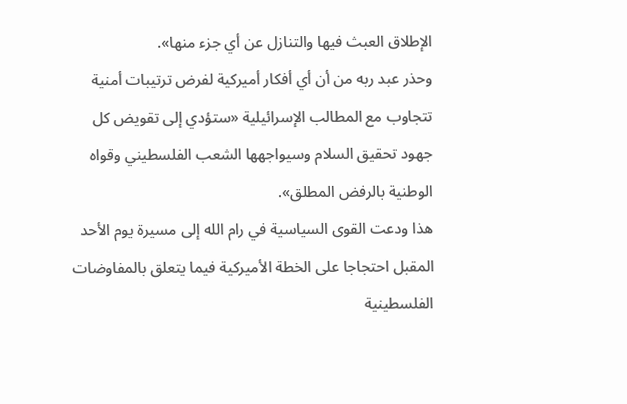الإطلاق العبث فيها والتنازل عن أي جزء منها».
وحذر عبد ربه من أن أي أفكار أميركية لفرض ترتيبات أمنية تتجاوب مع المطالب الإسرائيلية «ستؤدي إلى تقويض كل جهود تحقيق السلام وسيواجهها الشعب الفلسطيني وقواه الوطنية بالرفض المطلق».
هذا ودعت القوى السياسية في رام الله إلى مسيرة يوم الأحد المقبل احتجاجا على الخطة الأميركية فيما يتعلق بالمفاوضات الفلسطينية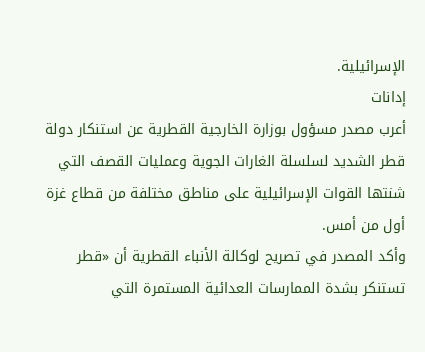الإسرائيلية.
إدانات
أعرب مصدر مسؤول بوزارة الخارجية القطرية عن استنكار دولة قطر الشديد لسلسلة الغارات الجوية وعمليات القصف التي شنتها القوات الإسرائيلية على مناطق مختلفة من قطاع غزة أول من أمس.
وأكد المصدر في تصريح لوكالة الأنباء القطرية أن «قطر تستنكر بشدة الممارسات العدائية المستمرة التي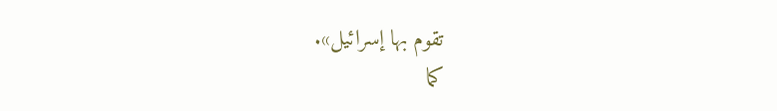تقوم بها إسرائيل».
كما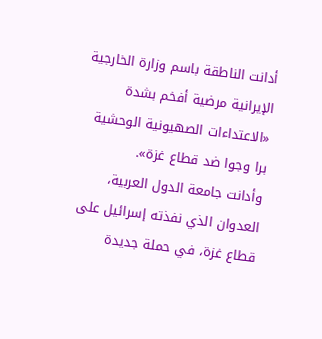أدانت الناطقة باسم وزارة الخارجية الإيرانية مرضية أفخم بشدة «الاعتداءات الصهيونية الوحشية برا وجوا ضد قطاع غزة».
وأدانت جامعة الدول العربية، العدوان الذي نفذته إسرائيل على قطاع غزة، في حملة جديدة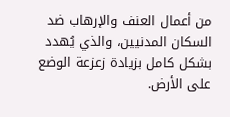من أعمال العنف والإرهاب ضد السكان المدنيين، والذي يُهدد بشكل كامل بزيادة زعزعة الوضع على الأرض.